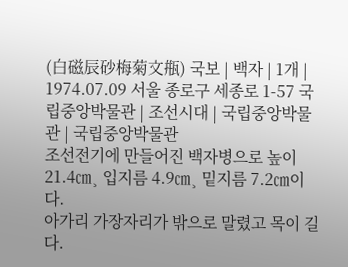(白磁辰砂梅菊文甁) 국보 | 백자 | 1개 | 1974.07.09 서울 종로구 세종로 1-57 국립중앙박물관 | 조선시대 | 국립중앙박물관 | 국립중앙박물관
조선전기에 만들어진 백자병으로 높이 21.4㎝¸ 입지름 4.9㎝¸ 밑지름 7.2㎝이다.
아가리 가장자리가 밖으로 말렸고 목이 길다.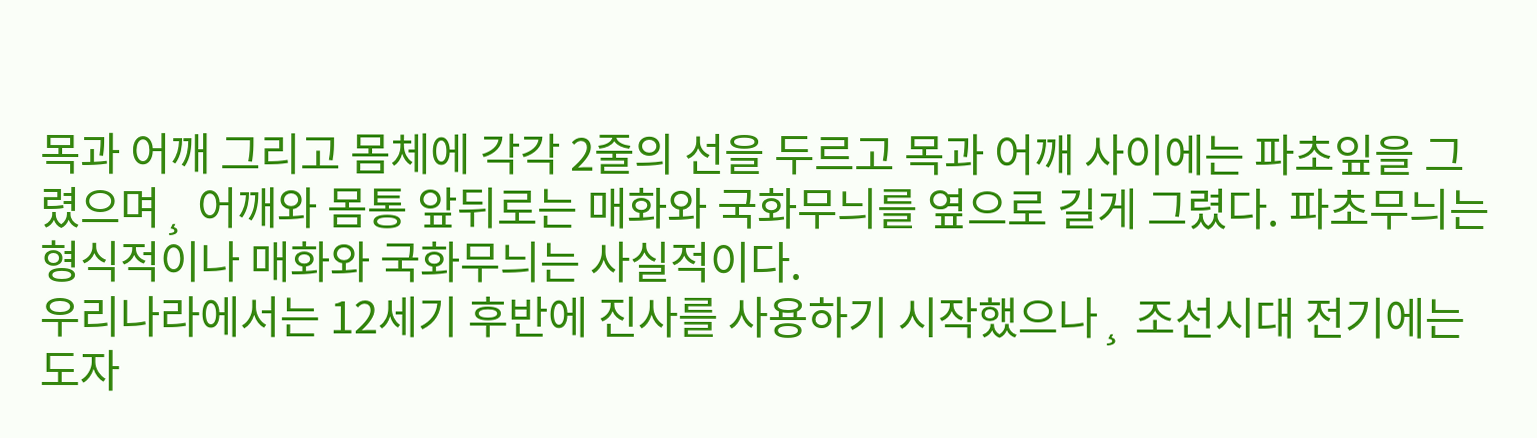목과 어깨 그리고 몸체에 각각 2줄의 선을 두르고 목과 어깨 사이에는 파초잎을 그렸으며¸ 어깨와 몸통 앞뒤로는 매화와 국화무늬를 옆으로 길게 그렸다. 파초무늬는 형식적이나 매화와 국화무늬는 사실적이다.
우리나라에서는 12세기 후반에 진사를 사용하기 시작했으나¸ 조선시대 전기에는 도자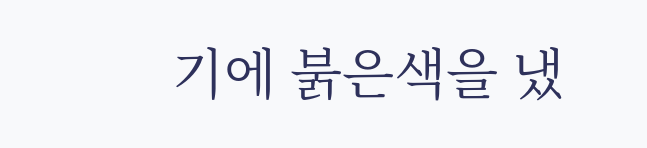기에 붉은색을 냈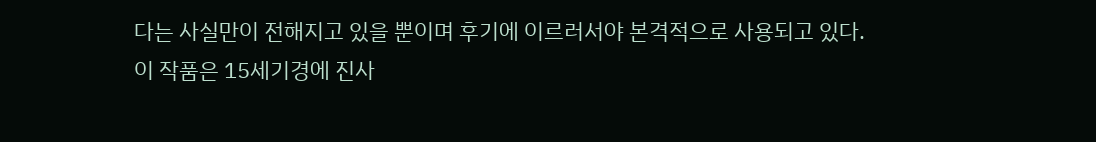다는 사실만이 전해지고 있을 뿐이며 후기에 이르러서야 본격적으로 사용되고 있다.
이 작품은 15세기경에 진사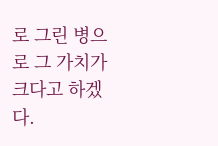로 그린 병으로 그 가치가 크다고 하겠다.